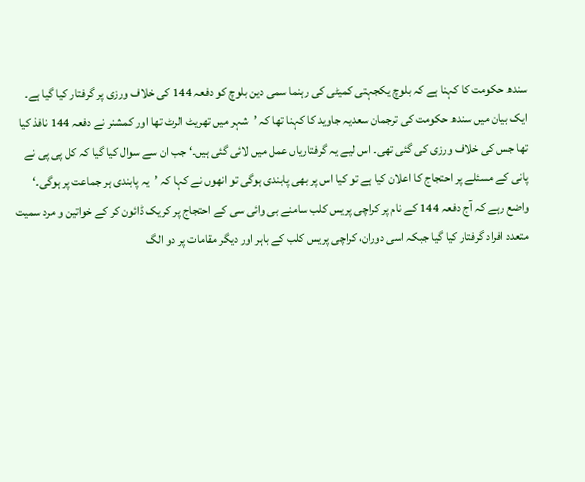سندھ حکومت کا کہنا ہے کہ بلوچ یکجہتی کمیٹی کی رہنما سمی دین بلوچ کو دفعہ 144 کی خلاف ورزی پر گرفتار کیا گیا ہے۔
ایک بیان میں سندھ حکومت کی ترجمان سعدیہ جاوید کا کہنا تھا کہ ’شہر میں تھریٹ الرٹ تھا اور کمشنر نے دفعہ 144 نافذ کیا تھا جس کی خلاف ورزی کی گئی تھی۔ اس لیے یہ گرفتاریاں عمل میں لائی گئی ہیں۔‘ جب ان سے سوال کیا گیا کہ کل پی پی نے پانی کے مسئلے پر احتجاج کا اعلان کیا ہے تو کیا اس پر بھی پابندی ہوگی تو انھوں نے کہا کہ ’یہ پابندی ہر جماعت پر ہوگی۔‘
واضع رہے کہ آج دفعہ 144 کے نام پر کراچی پریس کلب سامنے بی وائی سی کے احتجاج پر کریک ڈائون کر کے خواتین و مرد سمیت متعدد افراد گرفتار کیا گیا جبکہ اسی دوران، کراچی پریس کلب کے باہر اور دیگر مقامات پر دو الگ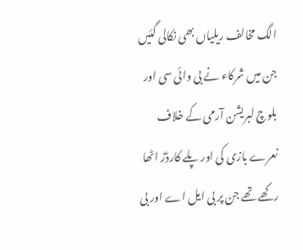الگ مخالف ریلیاں بھی نکالی گئیں جن میں شرکاء نے بی وائی سی اور بلوچ لبریشن آرمی کے خلاف نعرے بازی کی اور پلے کارڈز اٹھا رکھے تھے جن پر بی ایل اے اور بی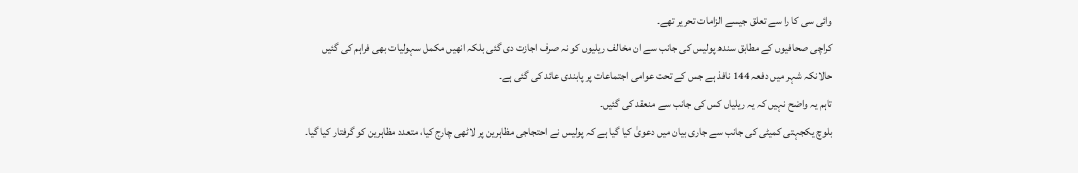وائی سی کا را سے تعلق جیسے الزامات تحریر تھے۔
کراچی صحافیوں کے مطابق سندھ پولیس کی جانب سے ان مخالف ریلیوں کو نہ صرف اجازت دی گئی بلکہ انھیں مکمل سہولیات بھی فراہم کی گئیں حالانکہ شہر میں دفعہ 144 نافذ ہے جس کے تحت عوامی اجتماعات پر پابندی عائد کی گئی ہے۔
تاہم یہ واضح نہیں کہ یہ ریلیاں کس کی جانب سے منعقد کی گئیں۔
بلوچ یکجہتی کمیٹی کی جانب سے جاری بیان میں دعویٰ کیا گیا ہے کہ پولیس نے احتجاجی مظاہرین پر لاٹھی چارج کیا، متعدد مظاہرین کو گرفتار کیا گیا۔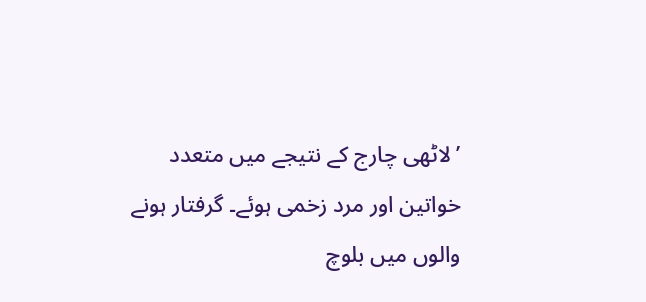’لاٹھی چارج کے نتیجے میں متعدد خواتین اور مرد زخمی ہوئے۔ گرفتار ہونے والوں میں بلوچ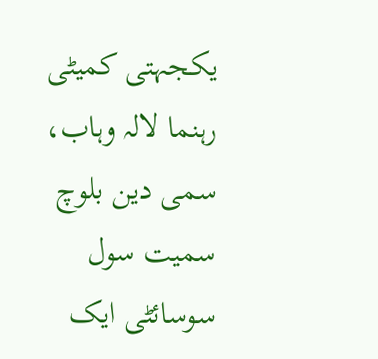یکجہتی کمیٹی رہنما لالہ وہاب، سمی دین بلوچ سمیت سول سوسائٹی ایک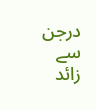درجن سے زائد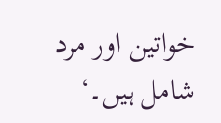خواتین اور مرد شامل ہیں۔‘